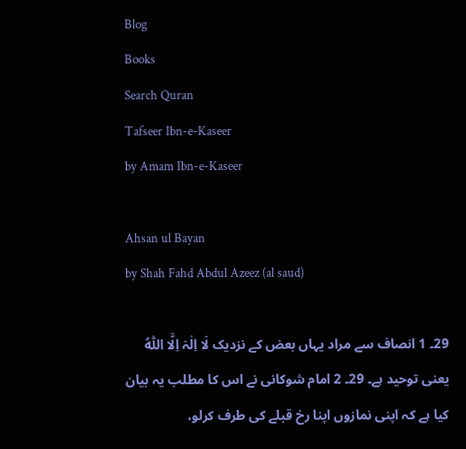Blog
Books
Search Quran
Tafseer Ibn-e-Kaseer
by Amam Ibn-e-Kaseer

Ahsan ul Bayan
by Shah Fahd Abdul Azeez (al saud)

29۔ 1 انصاف سے مراد یہاں بعض کے نزدیک لَا اِلٰہَ اِلَّا اللّٰہُ یعنی توحید ہے۔ 29۔ 2 امام شوکانی نے اس کا مطلب یہ بیان کیا ہے کہ اپنی نمازوں اپنا رخ قبلے کی طرف کرلو،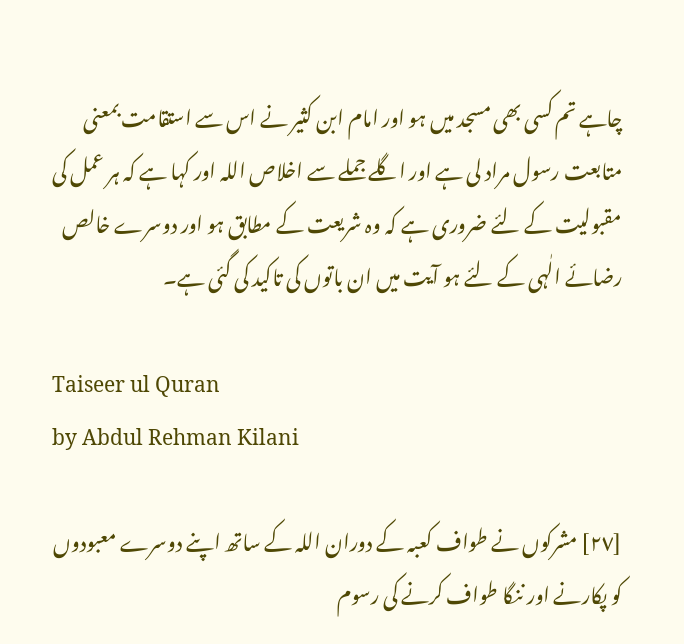چاہے تم کسی بھی مسجد میں ہو اور امام ابن کثیر نے اس سے استقامت بمعنی متابعت رسول مراد لی ہے اور اگلے جملے سے اخلاص اللہ اور کہا ہے کہ ہر عمل کی مقبولیت کے لئے ضروری ہے کہ وہ شریعت کے مطابق ہو اور دوسرے خالص رضائے الٰہی کے لئے ہو آیت میں ان باتوں کی تاکید کی گئی ہے۔

Taiseer ul Quran
by Abdul Rehman Kilani

[٢٧] مشرکوں نے طواف کعبہ کے دوران اللہ کے ساتھ اپنے دوسرے معبودوں کو پکارنے اور ننگا طواف کرنے کی رسوم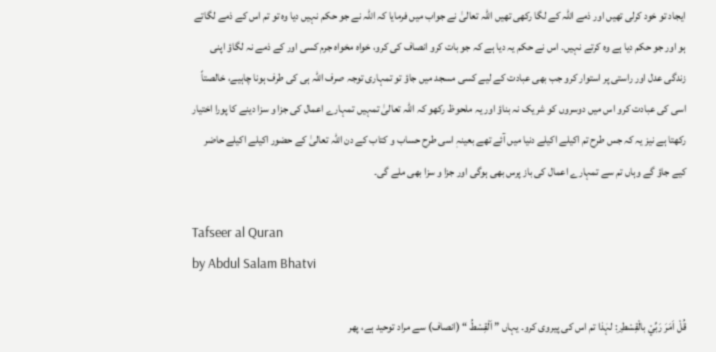ایجاد تو خود کرلی تھیں اور ذمے اللہ کے لگا رکھی تھیں اللہ تعالیٰ نے جواب میں فرمایا کہ اللہ نے جو حکم نہیں دیا وہ تو تم اس کے ذمے لگاتے ہو اور جو حکم دیا ہے وہ کرتے نہیں۔ اس نے حکم یہ دیا ہے کہ جو بات کرو انصاف کی کرو، خواہ مخواہ جرم کسی اور کے ذمے نہ لگاؤ اپنی زندگی عدل اور راستی پر استوار کرو جب بھی عبادت کے لیے کسی مسجد میں جاؤ تو تمہاری توجہ صرف اللہ ہی کی طرف ہونا چاہیے، خالصتاً اسی کی عبادت کرو اس میں دوسروں کو شریک نہ بناؤ اور یہ ملحوظ رکھو کہ اللہ تعالیٰ تمہیں تمہارے اعمال کی جزا و سزا دینے کا پورا اختیار رکھتا ہے نیز یہ کہ جس طرح تم اکیلے اکیلے دنیا میں آئے تھے بعینہٖ اسی طرح حساب و کتاب کے دن اللہ تعالیٰ کے حضور اکیلے اکیلے حاضر کیے جاؤ گے وہاں تم سے تمہارے اعمال کی باز پرس بھی ہوگی اور جزا و سزا بھی ملے گی۔

Tafseer al Quran
by Abdul Salam Bhatvi

قُلْ اَمَرَ رَبِّيْ بالْقِسْطِ ۣ: لہٰذا تم اس کی پیروی کرو۔ یہاں ” اَلْقِسْطُ “ (انصاف) سے مراد توحید ہے، پھر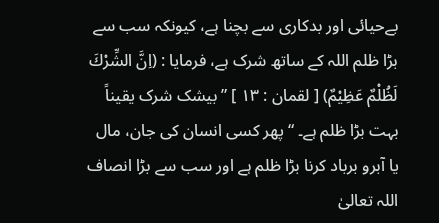بےحیائی اور بدکاری سے بچنا ہے، کیونکہ سب سے بڑا ظلم اللہ کے ساتھ شرک ہے، فرمایا : (اِنَّ الشِّرْكَ لَظُلْمٌ عَظِيْمٌ) [ لقمان : ١٣ ] ” بیشک شرک یقیناً بہت بڑا ظلم ہے۔ “ پھر کسی انسان کی جان، مال یا آبرو برباد کرنا بڑا ظلم ہے اور سب سے بڑا انصاف اللہ تعالیٰ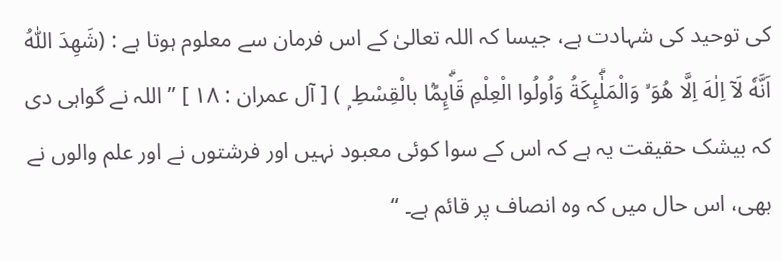کی توحید کی شہادت ہے، جیسا کہ اللہ تعالیٰ کے اس فرمان سے معلوم ہوتا ہے : (شَهِدَ اللّٰهُ اَنَّهٗ لَآ اِلٰهَ اِلَّا ھُوَ ۙ وَالْمَلٰۗىِٕكَةُ وَاُولُوا الْعِلْمِ قَاۗىِٕمًۢا بالْقِسْطِ ۭ ) [ آل عمران : ١٨ ] ” اللہ نے گواہی دی کہ بیشک حقیقت یہ ہے کہ اس کے سوا کوئی معبود نہیں اور فرشتوں نے اور علم والوں نے بھی، اس حال میں کہ وہ انصاف پر قائم ہے۔ “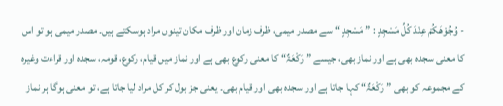- وُجُوْهَكُمْ عِنْدَ كُلِّ مَسْجِدٍ : ” مَسْجِدٍ “ سے مصدر میمی، ظرف زمان اور ظرف مکان تینوں مراد ہوسکتے ہیں۔ مصدر میمی ہو تو اس کا معنی سجدہ بھی ہے اور نماز بھی، جیسے ” رَکْعَۃٌ“ کا معنی رکوع بھی ہے اور نماز میں قیام، رکوع، قومہ، سجدہ اور قراءت وغیرہ کے مجموعہ کو بھی ” رَکْعَۃٌ“ کہا جاتا ہے اور سجدہ بھی اور قیام بھی۔ یعنی جز بول کر کل مراد لیا جاتا ہے، تو معنی ہوگا ہر نماز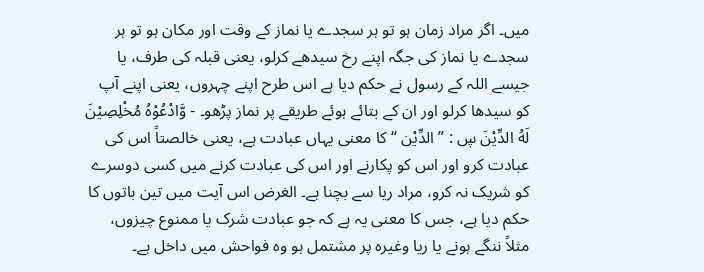میں۔ اگر مراد زمان ہو تو ہر سجدے یا نماز کے وقت اور مکان ہو تو ہر سجدے یا نماز کی جگہ اپنے رخ سیدھے کرلو، یعنی قبلہ کی طرف، یا جیسے اللہ کے رسول نے حکم دیا ہے اس طرح اپنے چہروں، یعنی اپنے آپ کو سیدھا کرلو اور ان کے بتائے ہوئے طریقے پر نماز پڑھو۔ - وَّادْعُوْهُ مُخْلِصِيْنَ لَهُ الدِّيْنَ ڛ : ” الدِّيْن “ کا معنی یہاں عبادت ہے، یعنی خالصتاً اس کی عبادت کرو اور اس کو پکارنے اور اس کی عبادت کرنے میں کسی دوسرے کو شریک نہ کرو، مراد ریا سے بچنا ہے۔ الغرض اس آیت میں تین باتوں کا حکم دیا ہے، جس کا معنی یہ ہے کہ جو عبادت شرک یا ممنوع چیزوں، مثلاً ننگے ہونے یا ریا وغیرہ پر مشتمل ہو وہ فواحش میں داخل ہے۔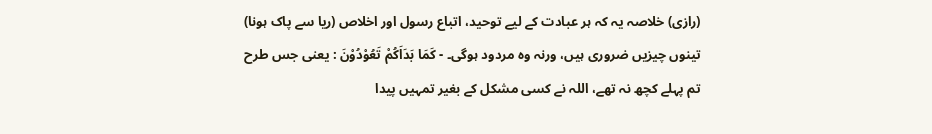(رازی) خلاصہ یہ کہ ہر عبادت کے لیے توحید، اتباع رسول اور اخلاص (ریا سے پاک ہونا) تینوں چیزیں ضروری ہیں، ورنہ وہ مردود ہوگی۔ - كَمَا بَدَاَكُمْ تَعُوْدُوْنَ : یعنی جس طرح تم پہلے کچھ نہ تھے، اللہ نے کسی مشکل کے بغیر تمہیں پیدا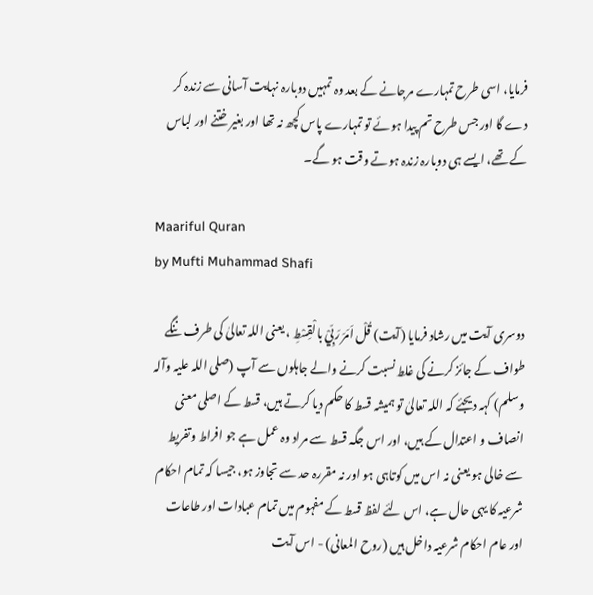فرمایا، اسی طرح تمہارے مرجانے کے بعد وہ تمہیں دوبارہ نہایت آسانی سے زندہ کر دے گا اور جس طرح تم پیدا ہوئے تو تمہارے پاس کچھ نہ تھا اور بغیر ختنے اور لباس کے تھے، ایسے ہی دوبارہ زندہ ہوتے وقت ہو گے۔

Maariful Quran
by Mufti Muhammad Shafi

دوسری آیت میں رشاد فرمایا (آیت) قُلْ اَمَرَ رَبِّيْ بالْقِسْطِ ، یعنی اللہ تعالیٰ کی طرف ننگے طواف کے جائز کرنے کی غلط نسبت کرنے والے جاہلوں سے آپ (صلی اللہ علیہ وآلہ وسلم) کہہ دیجئے کہ اللہ تعالیٰ تو ہمیشہ قسط کا حکم دیا کرتے ہیں، قسط کے اصلی معنی انصاف و اعتدال کے ہیں، اور اس جگہ قسط سے مراد وہ عمل ہے جو افراط وتفریط سے خالی ہو یعنی نہ اس میں کوتاہی ہو اور نہ مقررہ حد سے تجاوز ہو، جیسا کہ تمام احکام شرعیہ کا یہی حال ہے، اس لئے لفظ قسط کے مفہوم میں تمام عبادات اور طاعات اور عام احکام شرعیہ داخل ہیں (روح المعانی) - اس آیت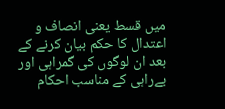میں قسط یعنی انصاف و اعتدال کا حکم بیان کرنے کے بعد ان لوگوں کی گمراہی اور بےراہی کے مناسب احکام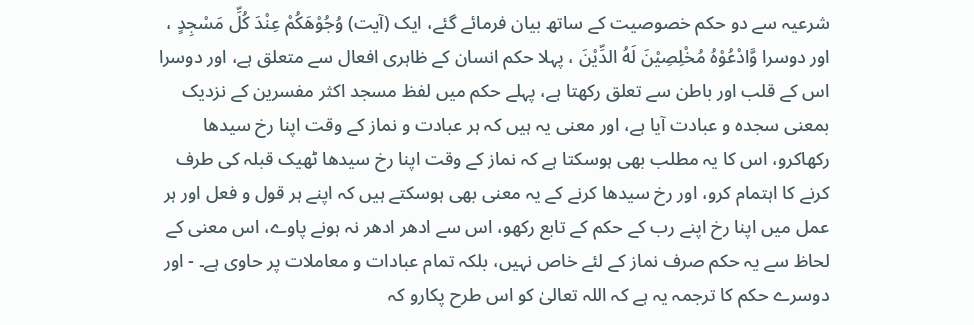شرعیہ سے دو حکم خصوصیت کے ساتھ بیان فرمائے گئے، ایک (آیت) وُجُوْهَكُمْ عِنْدَ كُلِّ مَسْجِدٍ ، اور دوسرا وَّادْعُوْهُ مُخْلِصِيْنَ لَهُ الدِّيْنَ ، پہلا حکم انسان کے ظاہری افعال سے متعلق ہے، اور دوسرا اس کے قلب اور باطن سے تعلق رکھتا ہے، پہلے حکم میں لفظ مسجد اکثر مفسرین کے نزدیک بمعنی سجدہ و عبادت آیا ہے، اور معنی یہ ہیں کہ ہر عبادت و نماز کے وقت اپنا رخ سیدھا رکھاکرو، اس کا یہ مطلب بھی ہوسکتا ہے کہ نماز کے وقت اپنا رخ سیدھا ٹھیک قبلہ کی طرف کرنے کا اہتمام کرو، اور رخ سیدھا کرنے کے یہ معنی بھی ہوسکتے ہیں کہ اپنے ہر قول و فعل اور ہر عمل میں اپنا رخ اپنے رب کے حکم کے تابع رکھو، اس سے ادھر ادھر نہ ہونے پاوے، اس معنی کے لحاظ سے یہ حکم صرف نماز کے لئے خاص نہیں، بلکہ تمام عبادات و معاملات پر حاوی ہے۔ - اور دوسرے حکم کا ترجمہ یہ ہے کہ اللہ تعالیٰ کو اس طرح پکارو کہ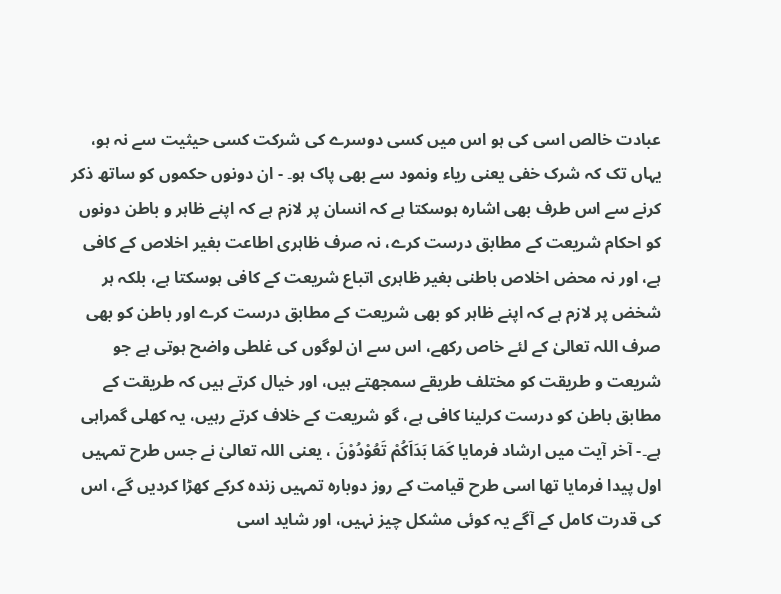عبادت خالص اسی کی ہو اس میں کسی دوسرے کی شرکت کسی حیثیت سے نہ ہو، یہاں تک کہ شرک خفی یعنی ریاء ونمود سے بھی پاک ہو۔ - ان دونوں حکموں کو ساتھ ذکر کرنے سے اس طرف بھی اشارہ ہوسکتا ہے کہ انسان پر لازم ہے کہ اپنے ظاہر و باطن دونوں کو احکام شریعت کے مطابق درست کرے، نہ صرف ظاہری اطاعت بغیر اخلاص کے کافی ہے، اور نہ محض اخلاص باطنی بغیر ظاہری اتباع شریعت کے کافی ہوسکتا ہے، بلکہ ہر شخض پر لازم ہے کہ اپنے ظاہر کو بھی شریعت کے مطابق درست کرے اور باطن کو بھی صرف اللہ تعالیٰ کے لئے خاص رکھے، اس سے ان لوگوں کی غلطی واضح ہوتی ہے جو شریعت و طریقت کو مختلف طریقے سمجھتے ہیں، اور خیال کرتے ہیں کہ طریقت کے مطابق باطن کو درست کرلینا کافی ہے، گو شریعت کے خلاف کرتے رہیں، یہ کھلی گمراہی ہے۔- آخر آیت میں ارشاد فرمایا كَمَا بَدَاَكُمْ تَعُوْدُوْنَ ، یعنی اللہ تعالیٰ نے جس طرح تمہیں اول پیدا فرمایا تھا اسی طرح قیامت کے روز دوبارہ تمہیں زندہ کرکے کھڑا کردیں گے، اس کی قدرت کامل کے آگے یہ کوئی مشکل چیز نہیں، اور شاید اسی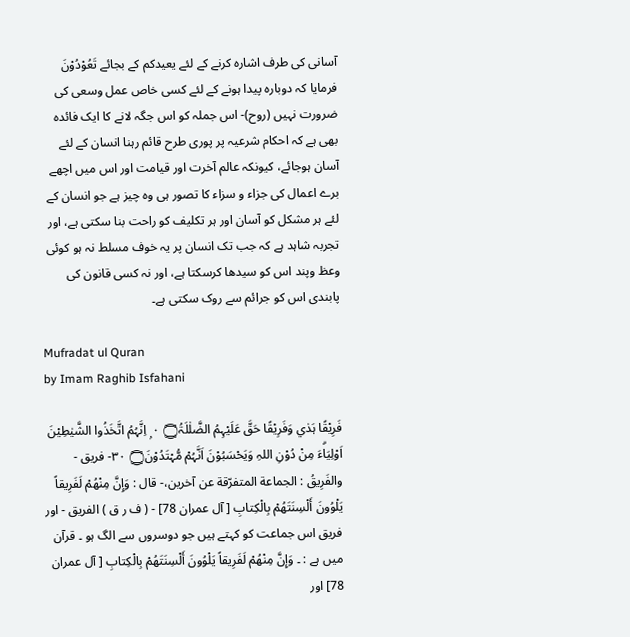آسانی کی طرف اشارہ کرنے کے لئے یعیدکم کے بجائے تَعُوْدُوْنَ فرمایا کہ دوبارہ پیدا ہونے کے لئے کسی خاص عمل وسعی کی ضرورت نہیں (روح)- اس جملہ کو اس جگہ لانے کا ایک فائدہ بھی ہے کہ احکام شرعیہ پر پوری طرح قائم رہنا انسان کے لئے آسان ہوجائے، کیونکہ عالم آخرت اور قیامت اور اس میں اچھے برے اعمال کی جزاء و سزاء کا تصور ہی وہ چیز ہے جو انسان کے لئے ہر مشکل کو آسان اور ہر تکلیف کو راحت بنا سکتی ہے، اور تجربہ شاہد ہے کہ جب تک انسان پر یہ خوف مسلط نہ ہو کوئی وعظ وپند اس کو سیدھا کرسکتا ہے، اور نہ کسی قانون کی پابندی اس کو جرائم سے روک سکتی ہے۔

Mufradat ul Quran
by Imam Raghib Isfahani

فَرِيْقًا ہَدٰي وَفَرِيْقًا حَقَّ عَلَيْہِمُ الضَّلٰلَۃُ۝ ٠ ۭ اِنَّہُمُ اتَّخَذُوا الشَّيٰطِيْنَ اَوْلِيَاۗءَ مِنْ دُوْنِ اللہِ وَيَحْسَبُوْنَ اَنَّہُمْ مُّہْتَدُوْنَ۝ ٣٠- فریق - والفَرِيقُ : الجماعة المتفرّقة عن آخرین،- قال : وَإِنَّ مِنْهُمْ لَفَرِيقاً يَلْوُونَ أَلْسِنَتَهُمْ بِالْكِتابِ [ آل عمران 78] - ( ف ر ق ) الفریق - اور فریق اس جماعت کو کہتے ہیں جو دوسروں سے الگ ہو ۔ قرآن میں ہے : ۔ وَإِنَّ مِنْهُمْ لَفَرِيقاً يَلْوُونَ أَلْسِنَتَهُمْ بِالْكِتابِ [ آل عمران 78] اور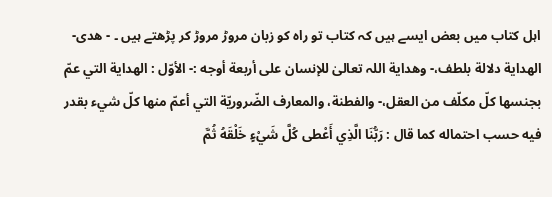اہل کتاب میں بعض ایسے ہیں کہ کتاب تو راہ کو زبان مروڑ مروڑ کر پڑھتے ہیں ۔ - هدى- الهداية دلالة بلطف،- وهداية اللہ تعالیٰ للإنسان علی أربعة أوجه :- الأوّل : الهداية التي عمّ بجنسها كلّ مكلّف من العقل،- والفطنة، والمعارف الضّروريّة التي أعمّ منها كلّ شيء بقدر فيه حسب احتماله كما قال : رَبُّنَا الَّذِي أَعْطى كُلَّ شَيْءٍ خَلْقَهُ ثُمَّ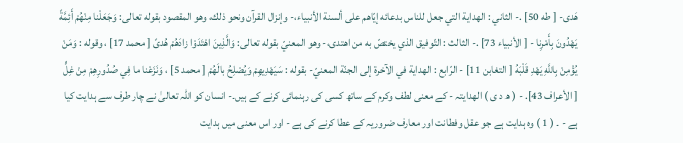هَدى- [ طه 50] .- الثاني : الهداية التي جعل للناس بدعائه إيّاهم علی ألسنة الأنبیاء،- وإنزال القرآن ونحو ذلك، وهو المقصود بقوله تعالی: وَجَعَلْنا مِنْهُمْ أَئِمَّةً يَهْدُونَ بِأَمْرِنا - [ الأنبیاء 73] .- الثالث : التّوفیق الذي يختصّ به من اهتدی،- وهو المعنيّ بقوله تعالی: وَالَّذِينَ اهْتَدَوْا زادَهُمْ هُدىً [ محمد 17] ، وقوله : وَمَنْ يُؤْمِنْ بِاللَّهِ يَهْدِ قَلْبَهُ [ التغابن 11] - الرّابع : الهداية في الآخرة إلى الجنّة المعنيّ- بقوله : سَيَهْدِيهِمْ وَيُصْلِحُ بالَهُمْ [ محمد 5] ، وَنَزَعْنا ما فِي صُدُورِهِمْ مِنْ غِلٍّ [ الأعراف 43]. - ( ھ د ی ) الھدایتہ - کے معنی لطف وکرم کے ساتھ کسی کی رہنمائی کرنے کے ہیں۔- انسان کو اللہ تعالیٰ نے چار طرف سے ہدایت کیا ہے - ۔ ( 1 ) وہ ہدایت ہے جو عقل وفطانت اور معارف ضروریہ کے عطا کرنے کی ہے - اور اس معنی میں ہدایت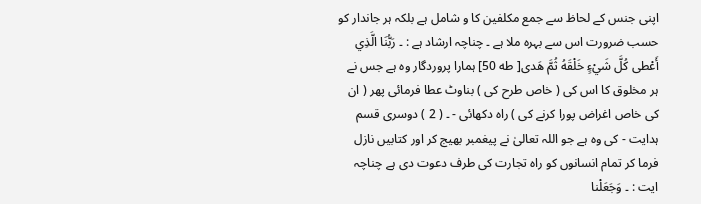اپنی جنس کے لحاظ سے جمع مکلفین کا و شامل ہے بلکہ ہر جاندار کو حسب ضرورت اس سے بہرہ ملا ہے ۔ چناچہ ارشاد ہے : ۔ رَبُّنَا الَّذِي أَعْطى كُلَّ شَيْءٍ خَلْقَهُ ثُمَّ هَدى[ طه 50] ہمارا پروردگار وہ ہے جس نے ہر مخلوق کا اس کی ( خاص طرح کی ) بناوٹ عطا فرمائی پھر ( ان کی خاص اغراض پورا کرنے کی ) راہ دکھائی - ۔ ( 2 ) دوسری قسم ہدایت - کی وہ ہے جو اللہ تعالیٰ نے پیغمبر بھیج کر اور کتابیں نازل فرما کر تمام انسانوں کو راہ تجارت کی طرف دعوت دی ہے چناچہ ایت : ۔ وَجَعَلْنا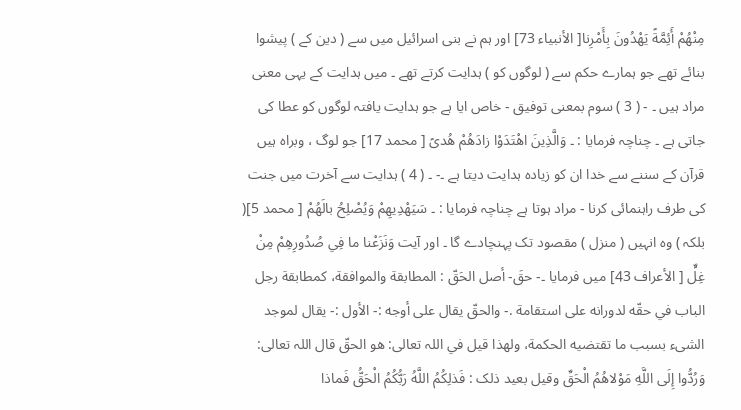مِنْهُمْ أَئِمَّةً يَهْدُونَ بِأَمْرِنا[ الأنبیاء 73] اور ہم نے بنی اسرائیل میں سے ( دین کے ) پیشوا بنائے تھے جو ہمارے حکم سے ( لوگوں کو ) ہدایت کرتے تھے ۔ میں ہدایت کے یہی معنی مراد ہیں ۔ - ( 3 ) سوم بمعنی توفیق - خاص ایا ہے جو ہدایت یافتہ لوگوں کو عطا کی جاتی ہے ۔ چناچہ فرمایا : ۔ وَالَّذِينَ اهْتَدَوْا زادَهُمْ هُدىً [ محمد 17] جو لوگ ، وبراہ ہیں قرآن کے سننے سے خدا ان کو زیادہ ہدایت دیتا ہے ۔- ۔ ( 4 ) ہدایت سے آخرت میں جنت کی طرف راہنمائی کرنا - مراد ہوتا ہے چناچہ فرمایا : ۔ سَيَهْدِيهِمْ وَيُصْلِحُ بالَهُمْ [ محمد 5]( بلکہ ) وہ انہیں ( منزل ) مقصود تک پہنچادے گا ۔ اور آیت وَنَزَعْنا ما فِي صُدُورِهِمْ مِنْ غِلٍّ [ الأعراف 43] میں فرمایا ۔- حقَ- أصل الحَقّ : المطابقة والموافقة، کمطابقة رجل الباب في حقّه لدورانه علی استقامة .- والحقّ يقال علی أوجه :- الأول :- يقال لموجد الشیء بسبب ما تقتضيه الحکمة، ولهذا قيل في اللہ تعالی: هو الحقّ قال اللہ تعالی: وَرُدُّوا إِلَى اللَّهِ مَوْلاهُمُ الْحَقِّ وقیل بعید ذلک : فَذلِكُمُ اللَّهُ رَبُّكُمُ الْحَقُّ فَماذا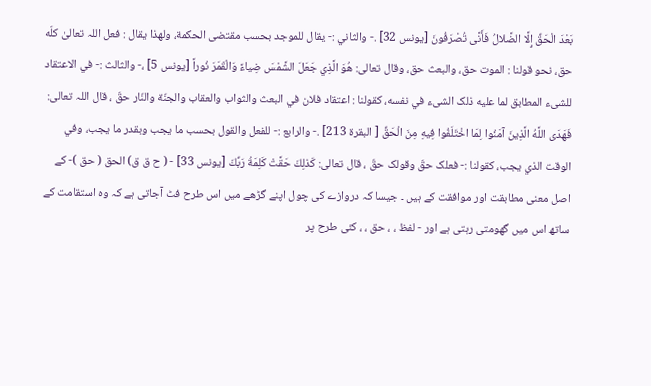بَعْدَ الْحَقِّ إِلَّا الضَّلالُ فَأَنَّى تُصْرَفُونَ [يونس 32] .- والثاني :- يقال للموجد بحسب مقتضی الحکمة، ولهذا يقال : فعل اللہ تعالیٰ كلّه حق، نحو قولنا : الموت حق، والبعث حق، وقال تعالی: هُوَ الَّذِي جَعَلَ الشَّمْسَ ضِياءً وَالْقَمَرَ نُوراً [يونس 5] ،- والثالث :- في الاعتقاد للشیء المطابق لما عليه ذلک الشیء في نفسه، کقولنا : اعتقاد فلان في البعث والثواب والعقاب والجنّة والنّار حقّ ، قال اللہ تعالی: فَهَدَى اللَّهُ الَّذِينَ آمَنُوا لِمَا اخْتَلَفُوا فِيهِ مِنَ الْحَقِّ [ البقرة 213] .- والرابع :- للفعل والقول بحسب ما يجب وبقدر ما يجب، وفي الوقت الذي يجب، کقولنا :- فعلک حقّ وقولک حقّ ، قال تعالی: كَذلِكَ حَقَّتْ كَلِمَةُ رَبِّكَ [يونس 33] - ( ح ق ق) الحق ( حق )- کے اصل معنی مطابقت اور موافقت کے ہیں ۔ جیسا کہ دروازے کی چول اپنے گڑھے میں اس طرح فٹ آجاتی ہے کہ وہ استقامت کے ساتھ اس میں گھومتی رہتی ہے اور - لفظ ، ، حق ، ، کئی طرح پر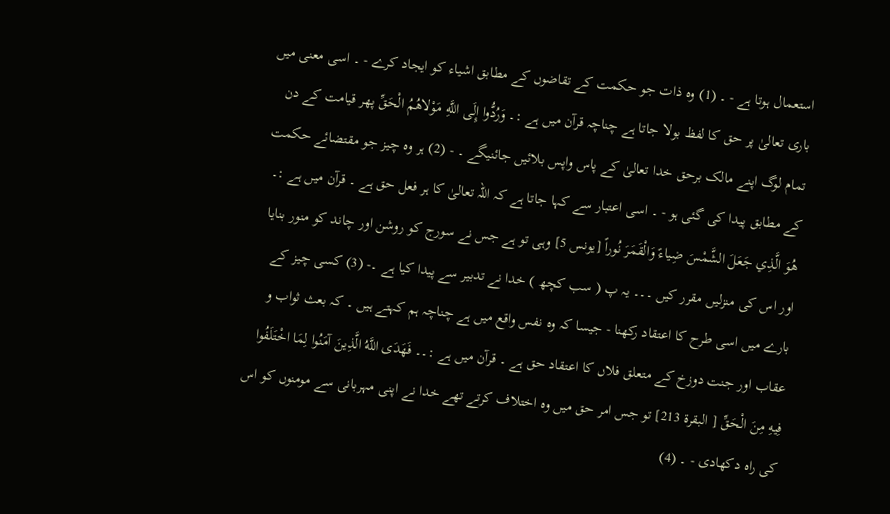استعمال ہوتا ہے - ۔ (1) وہ ذات جو حکمت کے تقاضوں کے مطابق اشیاء کو ایجاد کرے - ۔ اسی معنی میں باری تعالیٰ پر حق کا لفظ بولا جاتا ہے چناچہ قرآن میں ہے :۔ وَرُدُّوا إِلَى اللَّهِ مَوْلاهُمُ الْحَقِّ پھر قیامت کے دن تمام لوگ اپنے مالک برحق خدا تعالیٰ کے پاس واپس بلائیں جائنیگے ۔ - (2) ہر وہ چیز جو مقتضائے حکمت کے مطابق پیدا کی گئی ہو - ۔ اسی اعتبار سے کہا جاتا ہے کہ اللہ تعالیٰ کا ہر فعل حق ہے ۔ قرآن میں ہے :۔ هُوَ الَّذِي جَعَلَ الشَّمْسَ ضِياءً وَالْقَمَرَ نُوراً [يونس 5] وہی تو ہے جس نے سورج کو روشن اور چاند کو منور بنایا اور اس کی منزلیں مقرر کیں ۔۔۔ یہ پ ( سب کچھ ) خدا نے تدبیر سے پیدا کیا ہے ۔- (3) کسی چیز کے بارے میں اسی طرح کا اعتقاد رکھنا - جیسا کہ وہ نفس واقع میں ہے چناچہ ہم کہتے ہیں ۔ کہ بعث ثواب و عقاب اور جنت دوزخ کے متعلق فلاں کا اعتقاد حق ہے ۔ قرآن میں ہے :۔۔ فَهَدَى اللَّهُ الَّذِينَ آمَنُوا لِمَا اخْتَلَفُوا فِيهِ مِنَ الْحَقِّ [ البقرة 213] تو جس امر حق میں وہ اختلاف کرتے تھے خدا نے اپنی مہربانی سے مومنوں کو اس کی راہ دکھادی - ۔ (4)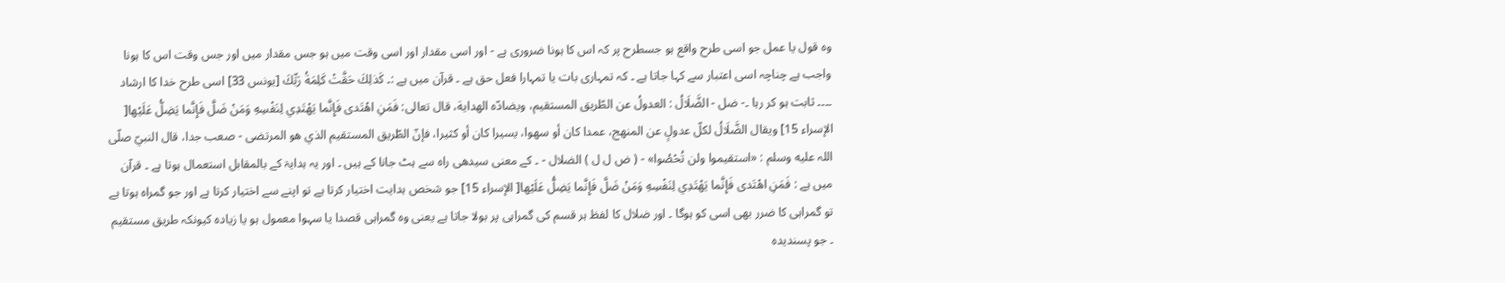وہ قول یا عمل جو اسی طرح واقع ہو جسطرح پر کہ اس کا ہونا ضروری ہے - اور اسی مقدار اور اسی وقت میں ہو جس مقدار میں اور جس وقت اس کا ہونا واجب ہے چناچہ اسی اعتبار سے کہا جاتا ہے ۔ کہ تمہاری بات یا تمہارا فعل حق ہے ۔ قرآن میں ہے :۔ كَذلِكَ حَقَّتْ كَلِمَةُ رَبِّكَ [يونس 33] اسی طرح خدا کا ارشاد ۔۔۔۔ ثابت ہو کر رہا ۔- ضل - الضَّلَالُ : العدولُ عن الطّريق المستقیم، ويضادّه الهداية، قال تعالی: فَمَنِ اهْتَدى فَإِنَّما يَهْتَدِي لِنَفْسِهِ وَمَنْ ضَلَّ فَإِنَّما يَضِلُّ عَلَيْها[ الإسراء 15] ويقال الضَّلَالُ لكلّ عدولٍ عن المنهج، عمدا کان أو سهوا، يسيرا کان أو كثيرا، فإنّ الطّريق المستقیم الذي هو المرتضی - صعب جدا، قال النبيّ صلّى اللہ عليه وسلم : «استقیموا ولن تُحْصُوا» - ( ض ل ل ) الضلال - ۔ کے معنی سیدھی راہ سے ہٹ جانا کے ہیں ۔ اور یہ ہدایۃ کے بالمقابل استعمال ہوتا ہے ۔ قرآن میں ہے : فَمَنِ اهْتَدى فَإِنَّما يَهْتَدِي لِنَفْسِهِ وَمَنْ ضَلَّ فَإِنَّما يَضِلُّ عَلَيْها[ الإسراء 15] جو شخص ہدایت اختیار کرتا ہے تو اپنے سے اختیار کرتا ہے اور جو گمراہ ہوتا ہے تو گمراہی کا ضرر بھی اسی کو ہوگا ۔ اور ضلال کا لفظ ہر قسم کی گمراہی پر بولا جاتا ہے یعنی وہ گمراہی قصدا یا سہوا معمول ہو یا زیادہ کیونکہ طریق مستقیم ۔ جو پسندیدہ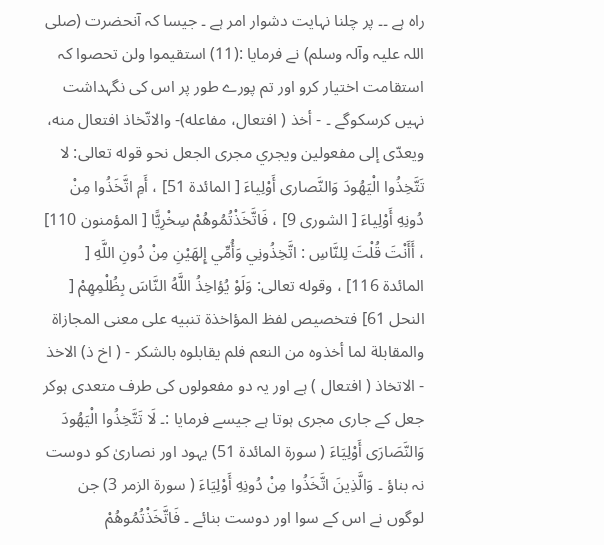راہ ہے ۔۔ پر چلنا نہایت دشوار امر ہے ۔ جیسا کہ آنحضرت (صلی اللہ علیہ وآلہ وسلم) نے فرمایا :(11) استقیموا ولن تحصوا کہ استقامت اختیار کرو اور تم پورے طور پر اس کی نگہداشت نہیں کرسکوگے ۔ - أخذ ( افتعال، مفاعله)- والاتّخاذ افتعال منه، ويعدّى إلى مفعولین ويجري مجری الجعل نحو قوله تعالی: لا تَتَّخِذُوا الْيَهُودَ وَالنَّصاری أَوْلِياءَ [ المائدة 51] ، أَمِ اتَّخَذُوا مِنْ دُونِهِ أَوْلِياءَ [ الشوری 9] ، فَاتَّخَذْتُمُوهُمْ سِخْرِيًّا [ المؤمنون 110] ، أَأَنْتَ قُلْتَ لِلنَّاسِ : اتَّخِذُونِي وَأُمِّي إِلهَيْنِ مِنْ دُونِ اللَّهِ [ المائدة 116] ، وقوله تعالی: وَلَوْ يُؤاخِذُ اللَّهُ النَّاسَ بِظُلْمِهِمْ [ النحل 61] فتخصیص لفظ المؤاخذة تنبيه علی معنی المجازاة والمقابلة لما أخذوه من النعم فلم يقابلوه بالشکر - ( اخ ذ) الاخذ - الاتخاذ ( افتعال ) ہے اور یہ دو مفعولوں کی طرف متعدی ہوکر جعل کے جاری مجری ہوتا ہے جیسے فرمایا :۔ لَا تَتَّخِذُوا الْيَهُودَ وَالنَّصَارَى أَوْلِيَاءَ ( سورة المائدة 51) یہود اور نصاریٰ کو دوست نہ بناؤ ۔ وَالَّذِينَ اتَّخَذُوا مِنْ دُونِهِ أَوْلِيَاءَ ( سورة الزمر 3) جن لوگوں نے اس کے سوا اور دوست بنائے ۔ فَاتَّخَذْتُمُوهُمْ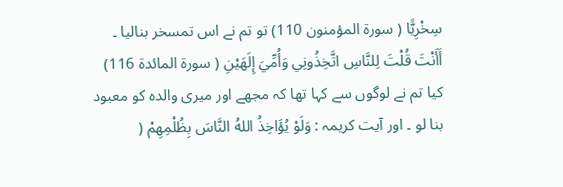سِخْرِيًّا ( سورة المؤمنون 110) تو تم نے اس تمسخر بنالیا ۔ أَأَنْتَ قُلْتَ لِلنَّاسِ اتَّخِذُونِي وَأُمِّيَ إِلَهَيْنِ ( سورة المائدة 116) کیا تم نے لوگوں سے کہا تھا کہ مجھے اور میری والدہ کو معبود بنا لو ۔ اور آیت کریمہ : وَلَوْ يُؤَاخِذُ اللهُ النَّاسَ بِظُلْمِهِمْ (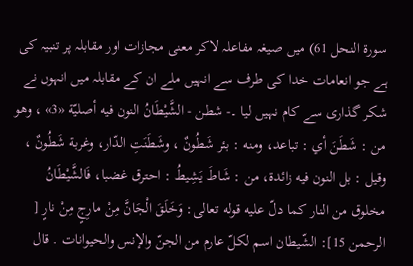سورة النحل 61) میں صیغہ مفاعلہ لاکر معنی مجازات اور مقابلہ پر تنبیہ کی ہے جو انعامات خدا کی طرف سے انہیں ملے ان کے مقابلہ میں انہوں نے شکر گذاری سے کام نہیں لیا ۔- شطن - الشَّيْطَانُ النون فيه أصليّة «3» ، وهو من : شَطَنَ أي : تباعد، ومنه : بئر شَطُونٌ ، وشَطَنَتِ الدّار، وغربة شَطُونٌ ، وقیل : بل النون فيه زائدة، من : شَاطَ يَشِيطُ : احترق غضبا، فَالشَّيْطَانُ مخلوق من النار کما دلّ عليه قوله تعالی: وَخَلَقَ الْجَانَّ مِنْ مارِجٍ مِنْ نارٍ [ الرحمن 15]: الشّيطان اسم لكلّ عارم من الجنّ والإنس والحیوانات . قال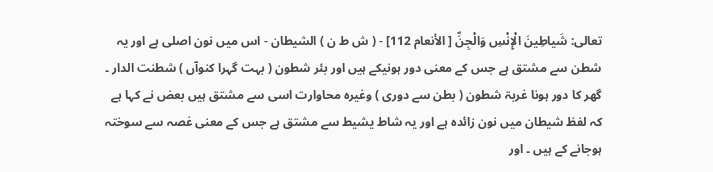تعالی: شَياطِينَ الْإِنْسِ وَالْجِنِّ [ الأنعام 112] - ( ش ط ن ) الشیطان - اس میں نون اصلی ہے اور یہ شطن سے مشتق ہے جس کے معنی دور ہونیکے ہیں اور بئر شطون ( بہت گہرا کنوآں ) شطنت الدار ۔ گھر کا دور ہونا غربۃ شطون ( بطن سے دوری ) وغیرہ محاوارت اسی سے مشتق ہیں بعض نے کہا ہے کہ لفظ شیطان میں نون زائدہ ہے اور یہ شاط یشیط سے مشتق ہے جس کے معنی غصہ سے سوختہ ہوجانے کے ہیں ۔ اور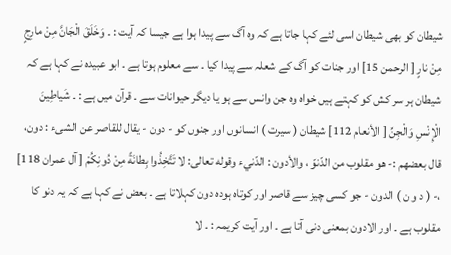شیطان کو بھی شیطان اسی لئے کہا جاتا ہے کہ وہ آگ سے پیدا ہوا ہے جیسا کہ آیت : ۔ وَخَلَقَ الْجَانَّ مِنْ مارِجٍ مِنْ نارٍ [ الرحمن 15] اور جنات کو آگ کے شعلہ سے پیدا کیا ۔ سے معلوم ہوتا ہے ۔ ابو عبیدہ نے کہا ہے کہ شیطان ہر سر کش کو کہتے ہیں خواہ وہ جن وانس سے ہو یا دیگر حیوانات سے ۔ قرآن میں ہے : ۔ شَياطِينَ الْإِنْسِ وَالْجِنِّ [ الأنعام 112] شیطان ( سیرت ) انسانوں اور جنوں کو - دون - يقال للقاصر عن الشیء : دون، قال بعضهم :- هو مقلوب من الدّنوّ ، والأدون : الدّنيء وقوله تعالی: لا تَتَّخِذُوا بِطانَةً مِنْ دُونِكُمْ [ آل عمران 118] ،- ( د و ن ) الدون - جو کسی چیز سے قاصر اور کوتاہ ہودہ دون کہلاتا ہے ۔ بعض نے کہا ہے کہ یہ دنو کا مقلوب ہے ۔ اور الادون بمعنی دنی آتا ہے ۔ اور آیت کریمہ : ۔ لا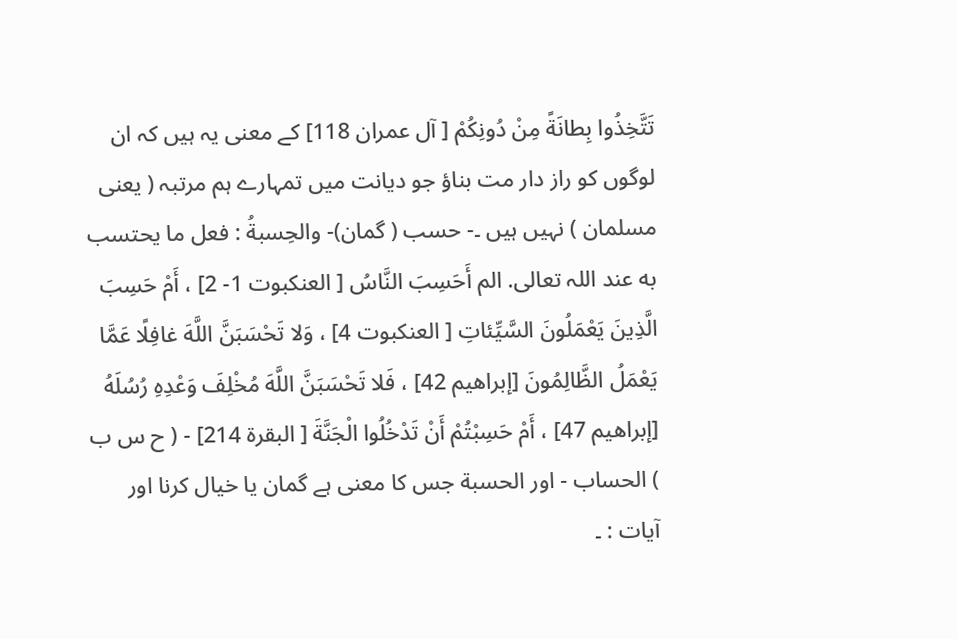تَتَّخِذُوا بِطانَةً مِنْ دُونِكُمْ [ آل عمران 118] کے معنی یہ ہیں کہ ان لوگوں کو راز دار مت بناؤ جو دیانت میں تمہارے ہم مرتبہ ( یعنی مسلمان ) نہیں ہیں ۔- حسب ( گمان)- والحِسبةُ : فعل ما يحتسب به عند اللہ تعالی. الم أَحَسِبَ النَّاسُ [ العنکبوت 1- 2] ، أَمْ حَسِبَ الَّذِينَ يَعْمَلُونَ السَّيِّئاتِ [ العنکبوت 4] ، وَلا تَحْسَبَنَّ اللَّهَ غافِلًا عَمَّا يَعْمَلُ الظَّالِمُونَ [إبراهيم 42] ، فَلا تَحْسَبَنَّ اللَّهَ مُخْلِفَ وَعْدِهِ رُسُلَهُ [إبراهيم 47] ، أَمْ حَسِبْتُمْ أَنْ تَدْخُلُوا الْجَنَّةَ [ البقرة 214] - ( ح س ب ) الحساب - اور الحسبة جس کا معنی ہے گمان یا خیال کرنا اور آیات : ۔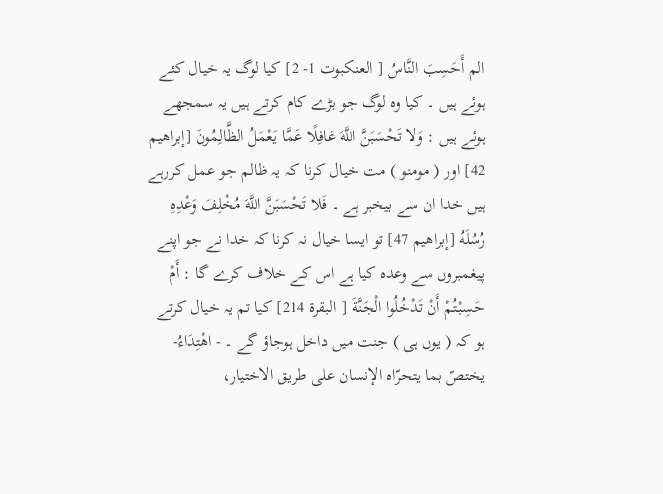الم أَحَسِبَ النَّاسُ [ العنکبوت 1- 2] کیا لوگ یہ خیال کئے ہوئے ہیں ۔ کیا وہ لوگ جو بڑے کام کرتے ہیں یہ سمجھے ہوئے ہیں : وَلا تَحْسَبَنَّ اللَّهَ غافِلًا عَمَّا يَعْمَلُ الظَّالِمُونَ [إبراهيم 42] اور ( مومنو ) مت خیال کرنا کہ یہ ظالم جو عمل کررہے ہیں خدا ان سے بیخبر ہے ۔ فَلا تَحْسَبَنَّ اللَّهَ مُخْلِفَ وَعْدِهِ رُسُلَهُ [إبراهيم 47] تو ایسا خیال نہ کرنا کہ خدا نے جو اپنے پیغمبروں سے وعدہ کیا ہے اس کے خلاف کرے گا : أَمْ حَسِبْتُمْ أَنْ تَدْخُلُوا الْجَنَّةَ [ البقرة 214] کیا تم یہ خیال کرتے ہو کہ ( یوں ہی ) جنت میں داخل ہوجاؤ گے ۔ - اهْتِدَاءُ- يختصّ بما يتحرّاه الإنسان علی طریق الاختیار،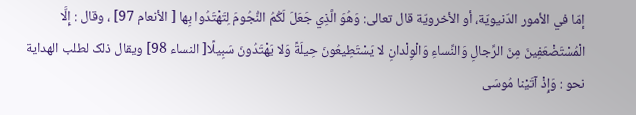إمّا في الأمور الدّنيويّة، أو الأخرويّة قال تعالی: وَهُوَ الَّذِي جَعَلَ لَكُمُ النُّجُومَ لِتَهْتَدُوا بِها [ الأنعام 97] ، وقال : إِلَّا الْمُسْتَضْعَفِينَ مِنَ الرِّجالِ وَالنِّساءِ وَالْوِلْدانِ لا يَسْتَطِيعُونَ حِيلَةً وَلا يَهْتَدُونَ سَبِيلًا[ النساء 98] ويقال ذلک لطلب الهداية نحو : وَإِذْ آتَيْنا مُوسَى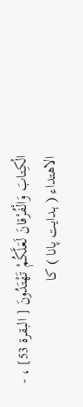الْكِتابَ وَالْفُرْقانَ لَعَلَّكُمْ تَهْتَدُونَ [ البقرة 53] ، - الاھتداء ( ہدایت پانا ) کا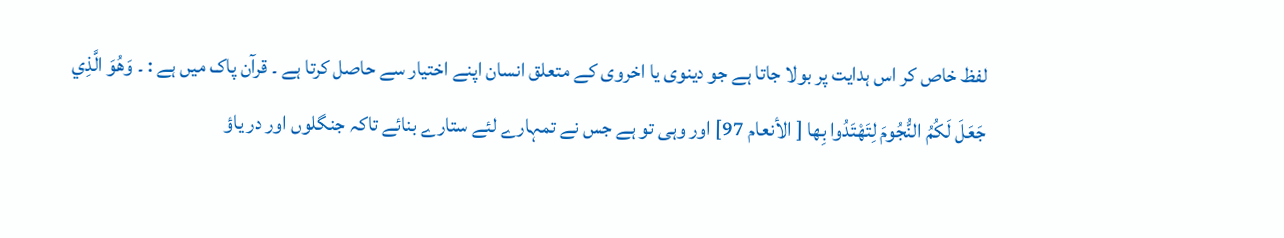لفظ خاص کر اس ہدایت پر بولا جاتا ہے جو دینوی یا اخروی کے متعلق انسان اپنے اختیار سے حاصل کرتا ہے ۔ قرآن پاک میں ہے : ۔ وَهُوَ الَّذِي جَعَلَ لَكُمُ النُّجُومَ لِتَهْتَدُوا بِها [ الأنعام 97] اور وہی تو ہے جس نے تمہارے لئے ستارے بنائے تاکہ جنگلوں اور در یاؤ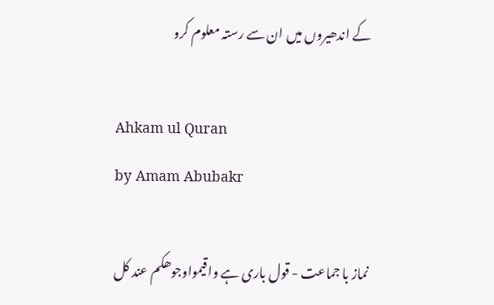کے اندھیروں میں ان سے رستہ معلوم کرو

Ahkam ul Quran
by Amam Abubakr

نماز با جماعت - قول باری ہے واقیمواوجوھکم عند کل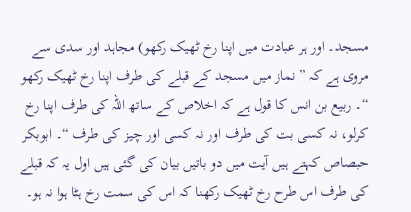مسجد۔ اور ہر عبادت میں اپنا رخ ٹھیک رکھو) مجاہد اور سدی سے مروی ہے کہ ” نماز میں مسجد کے قبلے کی طرف اپنا رخ ٹھیک رکھو “۔ ربیع بن انس کا قول ہے کہ اخلاص کے ساتھ اللہ کی طرف اپنا رخ کرلو، نہ کسی بت کی طرف اور نہ کسی اور چیز کی طرف “۔ ابوبکر حبصاص کہتے ہیں آیت میں دو باتیں بیان کی گئی ہیں اول یہ کہ قبلے کی طرف اس طرح رخ ٹھیک رکھنا کہ اس کی سمت رخ ہٹا ہوا نہ ہو۔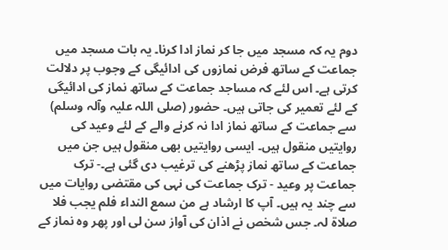دوم یہ کہ مسجد میں جا کر نماز ادا کرنا۔ یہ بات مسجد میں جماعت کے ساتھ فرض نمازوں کی ادائیگی کے وجوب پر دلالت کرتی ہے۔ اس لئے کہ مساجد جماعت کے ساتھ نماز کی ادائیگی کے لئے تعمیر کی جاتی ہیں۔ حضور (صلی اللہ علیہ وآلہ وسلم) سے جماعت کے ساتھ نماز ادا نہ کرنے والے کے لئے وعید کی روایتیں منقول ہیں۔ ایسی روایتیں بھی منقول ہیں جن میں جماعت کے ساتھ نماز پڑھنے کی ترغیب دی گئی ہے۔- ترک جماعت پر وعید - ترک جماعت کی نہی کی مقتضی روایات میں سے چند یہ ہیں۔ آپ کا ارشاد ہے من سمع النداء فلم یجب فلا صلاۃ لہ۔ جس شخص نے اذان کی آواز سن لی اور پھر وہ نماز کے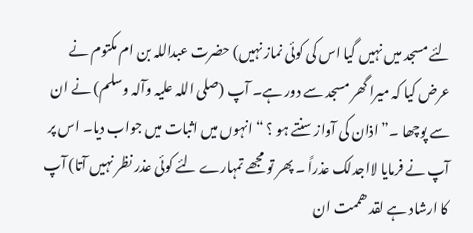لئے مسجد میں نہیں گیا اس کی کوئی نماز نہیں) حضرت عبداللہ بن ام مکتوم نے عرض کیا کہ میرا گھر مسجد سے دور ہے۔ آپ (صلی اللہ علیہ وآلہ وسلم) نے ان سے پوچھا ۔” اذان کی آواز سنتے ہو ؟ “ انہوں میں اثبات میں جواب دیا۔ اس پر آپ نے فرمایا لااجدلک عذراً ۔ پھر تو مجھے تمہارے لئے کوئی عذر نظر نہیں آتا) آپ کا ارشاد ہے لقد ھممت ان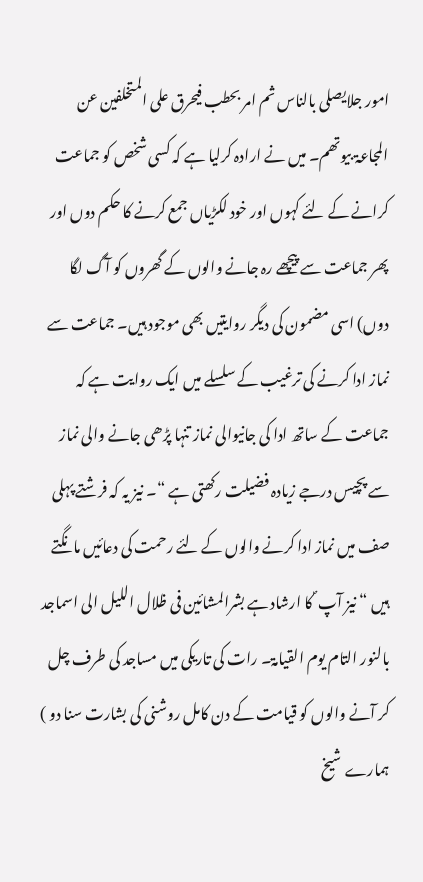امور جلایصلی بالناس ثم امر بحطب فیحرق علی المتخلفین عن المجاعۃ بیوتھم۔ میں نے ارادہ کرلیا ہے کہ کسی شخص کو جماعت کرانے کے لئے کہوں اور خود لکڑیاں جمع کرنے کا حکم دوں اور پھر جماعت سے پیچھے رہ جانے والوں کے گھروں کو آگ لگا دوں) اسی مضمون کی دیگر روایتیں بھی موجود ہیں۔ جماعت سے نماز ادا کرنے کی ترغیب کے سلسلے میں ایک روایت ہے کہ جماعت کے ساتھ ادا کی جانیوالی نماز تنہا پڑھی جانے والی نماز سے پچیس درجے زیادہ فضیلت رکھتی ہے “۔ نیز یہ کہ فرشتے پہلی صف میں نماز ادا کرنے والوں کے لئے رحمت کی دعائیں مانگتے ہیں “ نیز آپ ؐ کا ارشاد ہے بشرالمشائین فی ظلال اللیل الی اسماجد بالنور التام یوم القیامۃ۔ رات کی تاریکی میں مساجد کی طرف چل کر آنے والوں کو قیامت کے دن کامل روشنی کی بشارت سنا دو ) ہمارے شیخ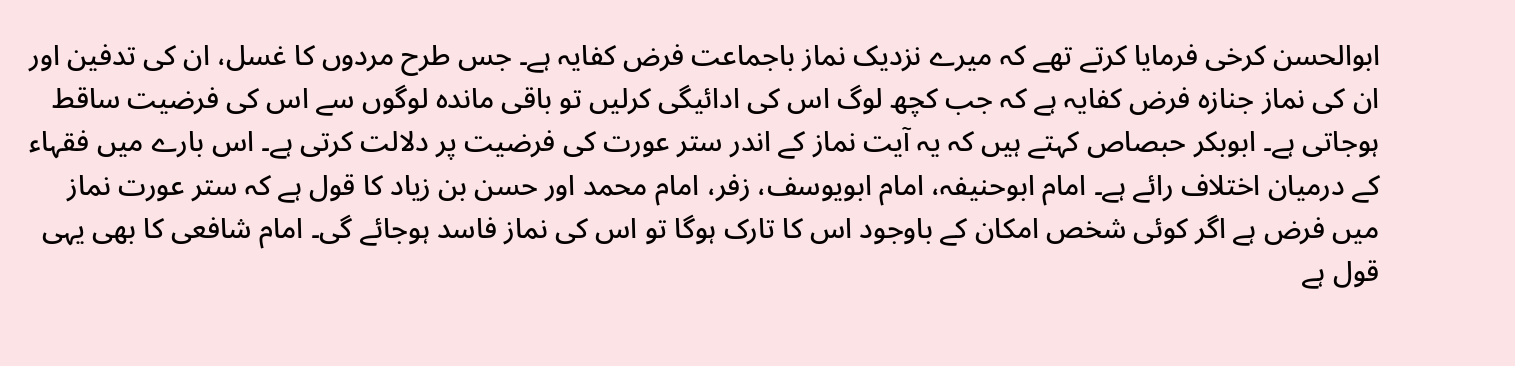ابوالحسن کرخی فرمایا کرتے تھے کہ میرے نزدیک نماز باجماعت فرض کفایہ ہے۔ جس طرح مردوں کا غسل، ان کی تدفین اور ان کی نماز جنازہ فرض کفایہ ہے کہ جب کچھ لوگ اس کی ادائیگی کرلیں تو باقی ماندہ لوگوں سے اس کی فرضیت ساقط ہوجاتی ہے۔ ابوبکر حبصاص کہتے ہیں کہ یہ آیت نماز کے اندر ستر عورت کی فرضیت پر دلالت کرتی ہے۔ اس بارے میں فقہاء کے درمیان اختلاف رائے ہے۔ امام ابوحنیفہ، امام ابویوسف، زفر، امام محمد اور حسن بن زیاد کا قول ہے کہ ستر عورت نماز میں فرض ہے اگر کوئی شخص امکان کے باوجود اس کا تارک ہوگا تو اس کی نماز فاسد ہوجائے گی۔ امام شافعی کا بھی یہی قول ہے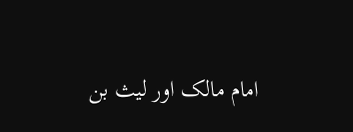امام مالک اور لیث بن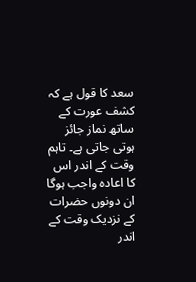سعد کا قول ہے کہ کشف عورت کے ساتھ نماز جائز ہوتی جاتی ہے۔ تاہم وقت کے اندر اس کا اعادہ واجب ہوگا ان دونوں حضرات کے نزدیک وقت کے اندر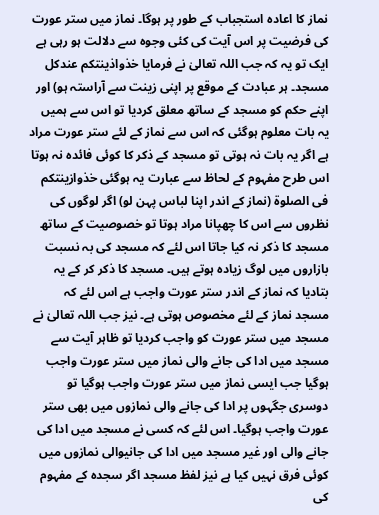نماز کا اعادہ استجباب کے طور پر ہوگا۔ نماز میں ستر عورت کی فرضیت پر اس آیت کی کئی وجوہ سے دلالت ہو رہی ہے ایک تو یہ کہ جب اللہ تعالیٰ نے فرمایا خذواذینتکم عندکل مسجد۔ ہر عبادت کے موقع پر اپنی زینت سے آراستہ ہو) اور اپنے حکم کو مسجد کے ساتھ معلق کردیا تو اس سے ہمیں یہ بات معلوم ہوگئی کہ اس سے نماز کے لئے ستر عورت مراد ہے اگر یہ بات نہ ہوتی تو مسجد کے ذکر کا کوئی فائدہ نہ ہوتا اس طرح مفہوم کے لحاظ سے عبارت یہ ہوگئی خذوازینتکم فی الصلوۃ (نماز کے اندر اپنا لباس پہن لو) اگر لوگوں کی نظروں سے اس کا چھپانا مراد ہوتا تو خصوصیت کے ساتھ مسجد کا ذکر نہ کیا جاتا اس لئے کہ مسجد کی بہ نسبت بازاروں میں لوگ زیادہ ہوتے ہیں۔ مسجد کا ذکر کر کے یہ بتادیا کہ نماز کے اندر ستر عورت واجب ہے اس لئے کہ مسجد نماز کے لئے مخصوص ہوتی ہے۔ نیز جب اللہ تعالیٰ نے مسجد میں ستر عورت کو واجب کردیا تو ظاہر آیت سے مسجد میں ادا کی جانے والی نماز میں ستر عورت واجب ہوگیا جب ایسی نماز میں ستر عورت واجب ہوگیا تو دوسری جگہوں پر ادا کی جانے والی نمازوں میں بھی ستر عورت واجب ہوگیا۔ اس لئے کہ کسی نے مسجد میں ادا کی جانے والی اور غیر مسجد میں ادا کی جانیوالی نمازوں میں کوئی فرق نہیں کیا ہے نیز لفظ مسجد اگر سجدہ کے مفہوم کی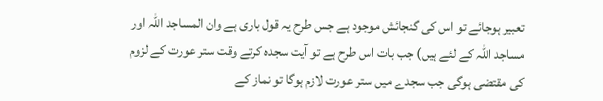تعبیر ہوجائے تو اس کی گنجائش موجود ہے جس طرح یہ قول باری ہے وان المساجد اللہ اور مساجد اللہ کے لئے ہیں) جب بات اس طرح ہے تو آیت سجدہ کرتے وقت ستر عورت کے لزوم کی مقتضی ہوگی جب سجدے میں ستر عورت لازم ہوگا تو نماز کے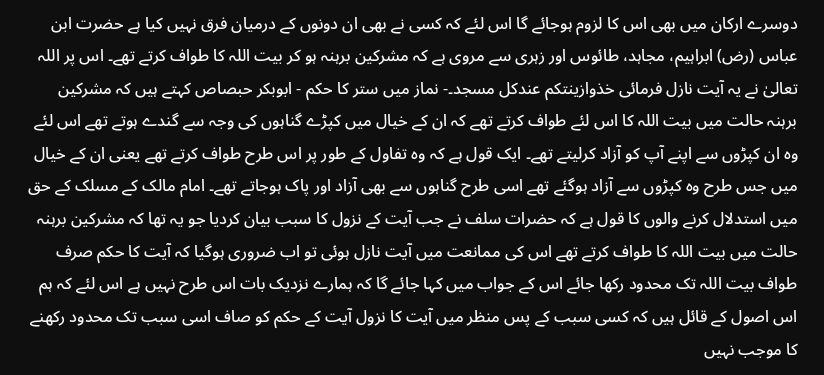دوسرے ارکان میں بھی اس کا لزوم ہوجائے گا اس لئے کہ کسی نے بھی ان دونوں کے درمیان فرق نہیں کیا ہے حضرت ابن عباس (رض) ابراہیم، مجاہد، طائوس اور زہری سے مروی ہے کہ مشرکین برہنہ ہو کر بیت اللہ کا طواف کرتے تھے۔ اس پر اللہ تعالیٰ نے یہ آیت نازل فرمائی خذوازینتکم عندکل مسجد۔- نماز میں ستر کا حکم - ابوبکر حبصاص کہتے ہیں کہ مشرکین برہنہ حالت میں بیت اللہ کا اس لئے طواف کرتے تھے کہ ان کے خیال میں کپڑے گناہوں کی وجہ سے گندے ہوتے تھے اس لئے وہ ان کپڑوں سے اپنے آپ کو آزاد کرلیتے تھے۔ ایک قول ہے کہ وہ تفاول کے طور پر اس طرح طواف کرتے تھے یعنی ان کے خیال میں جس طرح وہ کپڑوں سے آزاد ہوگئے تھے اسی طرح گناہوں سے بھی آزاد اور پاک ہوجاتے تھے۔ امام مالک کے مسلک کے حق میں استدلال کرنے والوں کا قول ہے کہ حضرات سلف نے جب آیت کے نزول کا سبب بیان کردیا جو یہ تھا کہ مشرکین برہنہ حالت میں بیت اللہ کا طواف کرتے تھے اس کی ممانعت میں آیت نازل ہوئی تو اب ضروری ہوگیا کہ آیت کا حکم صرف طواف بیت اللہ تک محدود رکھا جائے اس کے جواب میں کہا جائے گا کہ ہمارے نزدیک بات اس طرح نہیں ہے اس لئے کہ ہم اس اصول کے قائل ہیں کہ کسی سبب کے پس منظر میں آیت کا نزول آیت کے حکم کو صاف اسی سبب تک محدود رکھنے کا موجب نہیں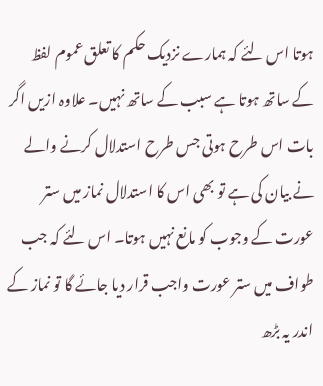ہوتا اس لئے کہ ہمارے نزدیک حکم کا تعلق عموم لفظ کے ساتھ ہوتا ہے سبب کے ساتھ نہیں۔ علاوہ ازیں اگر بات اس طرح ہوتی جس طرح استدلال کرنے والے نے بیان کی ہے تو بھی اس کا استدلال نماز میں ستر عورت کے وجوب کو مانع نہیں ہوتا۔ اس لئے کہ جب طواف میں ستر عورت واجب قرار دیا جائے گا تو نماز کے اندر یہ بڑھ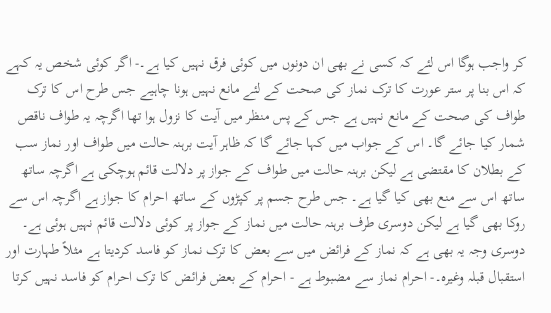کر واجب ہوگا اس لئے کہ کسی نے بھی ان دونوں میں کوئی فرق نہیں کیا ہے۔- اگر کوئی شخص یہ کہے کہ اس بنا پر ستر عورت کا ترک نماز کی صحت کے لئے مانع نہیں ہونا چاہیے جس طرح اس کا ترک طواف کی صحت کے مانع نہیں ہے جس کے پس منظر میں آیت کا نزول ہوا تھا اگرچہ یہ طواف ناقص شمار کیا جائے گا۔ اس کے جواب میں کہا جائے گا کہ ظاہر آیت برہنہ حالت میں طواف اور نماز سب کے بطلان کا مقتضی ہے لیکن برہنہ حالت میں طواف کے جواز پر دلالت قائم ہوچکی ہے اگرچہ ساتھ ساتھ اس سے منع بھی کیا گیا ہے۔ جس طرح جسم پر کپڑوں کے ساتھ احرام کا جواز ہے اگرچہ اس سے روکا بھی گیا ہے لیکن دوسری طرف برہنہ حالت میں نماز کے جواز پر کوئی دلالت قائم نہیں ہوئی ہے۔ دوسری وجہ یہ بھی ہے کہ نماز کے فرائض میں سے بعض کا ترک نماز کو فاسد کردیتا ہے مثلاً طہارت اور استقبال قبلہ وغیرہ۔- احرام نماز سے مضبوط ہے - احرام کے بعض فرائض کا ترک احرام کو فاسد نہیں کرتا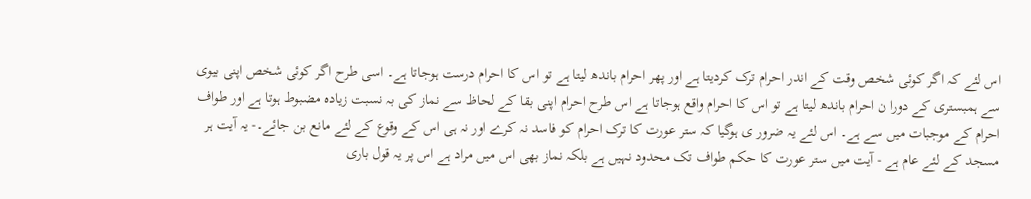اس لئے کہ اگر کوئی شخص وقت کے اندر احرام ترک کردیتا ہے اور پھر احرام باندھ لیتا ہے تو اس کا احرام درست ہوجاتا ہے۔ اسی طرح اگر کوئی شخص اپنی بیوی سے ہمبستری کے دورا ن احرام باندھ لیتا ہے تو اس کا احرام واقع ہوجاتا ہے اس طرح احرام اپنی بقا کے لحاظ سے نماز کی بہ نسبت زیادہ مضبوط ہوتا ہے اور طواف احرام کے موجبات میں سے ہے۔ اس لئے یہ ضرور ی ہوگیا کہ ستر عورت کا ترک احرام کو فاسد نہ کرے اور نہ ہی اس کے وقوع کے لئے مانع بن جائے۔- یہ آیت ہر مسجد کے لئے عام ہے - آیت میں ستر عورت کا حکم طواف تک محدود نہیں ہے بلکہ نماز بھی اس میں مراد ہے اس پر یہ قول باری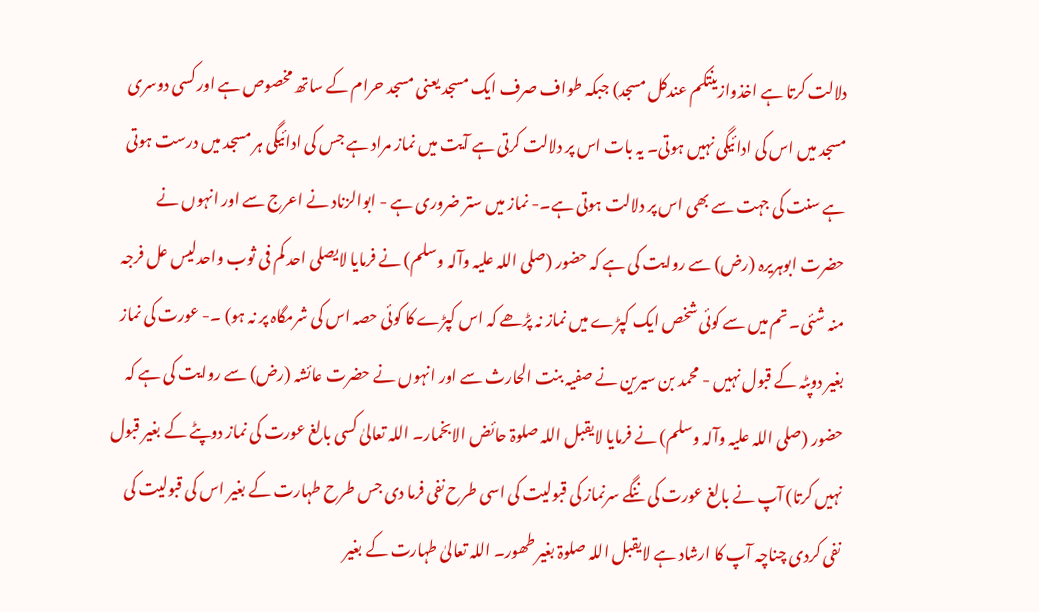دلالت کرتا ہے اخذوازینتکم عندکل مسجد) جبکہ طواف صرف ایک مسجد یعنی مسجد حرام کے ساتھ مخصوص ہے اور کسی دوسری مسجد میں اس کی ادائیگی نہیں ہوتی۔ یہ بات اس پر دلالت کرتی ہے آیت میں نماز مراد ہے جس کی ادائیگی ہر مسجد میں درست ہوتی ہے سنت کی جہت سے بھی اس پر دلالت ہوتی ہے۔- نماز میں ستر ضروری ہے - ابوالزناد نے اعرج سے اور انہوں نے حضرت ابوہریرہ (رض) سے روایت کی ہے کہ حضور (صلی اللہ علیہ وآلہ وسلم) نے فرمایا لایصلی احد کم فی ثوب واحدلیس عل فرجہ منہ شئی۔ تم میں سے کوئی شخص ایک کپڑے میں نماز نہ پڑھے کہ اس کپڑے کا کوئی حصہ اس کی شرمگاہ پر نہ ہو) ۔- عورت کی نماز بغیر دوپٹہ کے قبول نہیں - محمد بن سیرین نے صفیہ بنت الحارث سے اور انہوں نے حضرت عائشہ (رض) سے روایت کی ہے کہ حضور (صلی اللہ علیہ وآلہ وسلم) نے فرمایا لایقبل اللہ صلوۃ حائض الابخمار۔ اللہ تعالیٰ کسی بالغ عورت کی نماز دوپٹے کے بغیر قبول نہیں کرتا) آپ نے بالغ عورت کی ننگے سرنماز کی قبولیت کی اسی طرح نفی فرما دی جس طرح طہارت کے بغیر اس کی قبولیت کی نفی کردی چناچہ آپ کا ارشاد ہے لایقبل اللہ صلوۃ بغیر طھور۔ اللہ تعالیٰ طہارت کے بغیر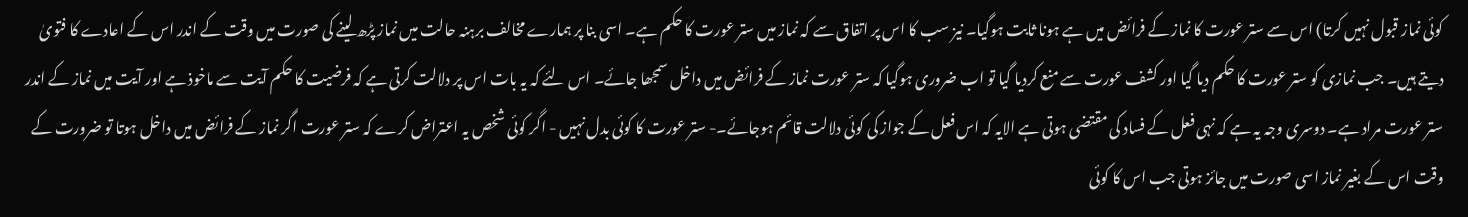کوئی نماز قبول نہیں کرتا) اس سے ستر عورت کا نماز کے فرائض میں ہے ہونا ثابت ہوگیا۔ نیز سب کا اس پر اتفاق سے کہ نماز میں ستر عورت کا حکم ہے۔ اسی بنا پر ہمارے مخالف برہنہ حالت میں نماز پڑھ لینے کی صورت میں وقت کے اندر اس کے اعادے کا فتویٰ دیتے ہیں۔ جب نمازی کو ستر عورت کا حکم دیا گیا اور کشف عورت سے منع کردیا گیا تو اب ضروری ہوگیا کہ ستر عورت نماز کے فرائض میں داخل سمجھا جائے۔ اس لئے کہ یہ بات اس پر دلالت کرتی ہے کہ فرضیت کا حکم آیت سے ماخوذ ہے اور آیت میں نماز کے اندر ستر عورت مراد ہے۔ دوسری وجہ یہ ہے کہ نہی فعل کے فساد کی مقتضی ہوتی ہے الایہ کہ اس فعل کے جواز کی کوئی دلالت قائم ہوجائے۔- ستر عورت کا کوئی بدل نہیں - اگر کوئی شخص یہ اعتراض کرے کہ ستر عورت اگر نماز کے فرائض میں داخل ہوتا تو ضرورت کے وقت اس کے بغیر نماز اسی صورت میں جائز ہوتی جب اس کا کوئی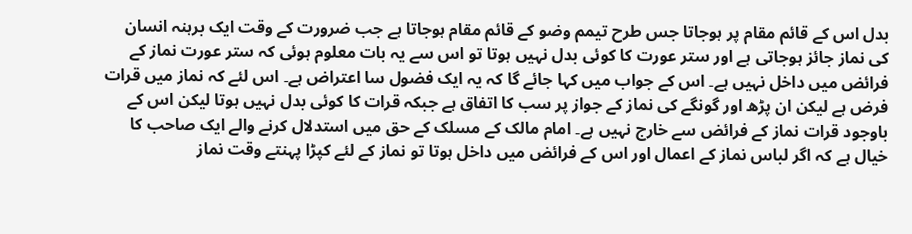بدل اس کے قائم مقام پر ہوجاتا جس طرح تیمم وضو کے قائم مقام ہوجاتا ہے جب ضرورت کے وقت ایک برہنہ انسان کی نماز جائز ہوجاتی ہے اور ستر عورت کا کوئی بدل نہیں ہوتا تو اس سے یہ بات معلوم ہوئی کہ ستر عورت نماز کے فرائض میں داخل نہیں ہے۔ اس کے جواب میں کہا جائے گا کہ یہ ایک فضول سا اعتراض ہے۔ اس لئے کہ نماز میں قرات فرض ہے لیکن ان پڑھ اور گونگے کی نماز کے جواز پر سب کا اتفاق ہے جبکہ قرات کا کوئی بدل نہیں ہوتا لیکن اس کے باوجود قرات نماز کے فرائض سے خارج نہیں ہے۔ امام مالک کے مسلک کے حق میں استدلال کرنے والے ایک صاحب کا خیال ہے کہ اگر لباس نماز کے اعمال اور اس کے فرائض میں داخل ہوتا تو نماز کے لئے کپڑا پہنتے وقت نماز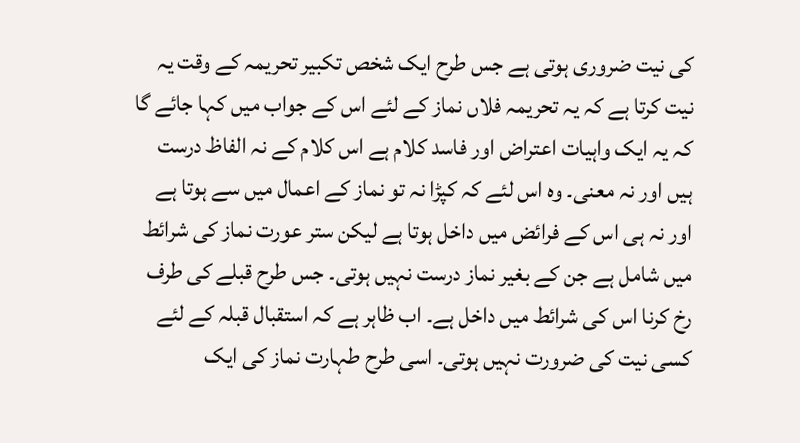کی نیت ضروری ہوتی ہے جس طرح ایک شخص تکبیر تحریمہ کے وقت یہ نیت کرتا ہے کہ یہ تحریمہ فلاں نماز کے لئے اس کے جواب میں کہا جائے گا کہ یہ ایک واہیات اعتراض اور فاسد کلام ہے اس کلام کے نہ الفاظ درست ہیں اور نہ معنی۔ وہ اس لئے کہ کپڑا نہ تو نماز کے اعمال میں سے ہوتا ہے اور نہ ہی اس کے فرائض میں داخل ہوتا ہے لیکن ستر عورت نماز کی شرائط میں شامل ہے جن کے بغیر نماز درست نہیں ہوتی۔ جس طرح قبلے کی طرف رخ کرنا اس کی شرائط میں داخل ہے۔ اب ظاہر ہے کہ استقبال قبلہ کے لئے کسی نیت کی ضرورت نہیں ہوتی۔ اسی طرح طہارت نماز کی ایک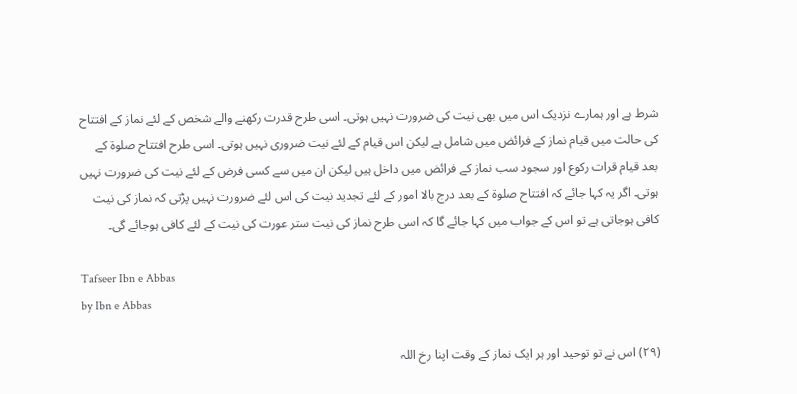شرط ہے اور ہمارے نزدیک اس میں بھی نیت کی ضرورت نہیں ہوتی۔ اسی طرح قدرت رکھنے والے شخص کے لئے نماز کے افتتاح کی حالت میں قیام نماز کے فرائض میں شامل ہے لیکن اس قیام کے لئے نیت ضروری نہیں ہوتی۔ اسی طرح افتتاح صلوۃ کے بعد قیام قرات رکوع اور سجود سب نماز کے فرائض میں داخل ہیں لیکن ان میں سے کسی فرض کے لئے نیت کی ضرورت نہیں ہوتی۔ اگر یہ کہا جائے کہ افتتاح صلوۃ کے بعد درج بالا امور کے لئے تجدید نیت کی اس لئے ضرورت نہیں پڑتی کہ نماز کی نیت کافی ہوجاتی ہے تو اس کے جواب میں کہا جائے گا کہ اسی طرح نماز کی نیت ستر عورت کی نیت کے لئے کافی ہوجائے گی۔

Tafseer Ibn e Abbas
by Ibn e Abbas

(٢٩) اس نے تو توحید اور ہر ایک نماز کے وقت اپنا رخ اللہ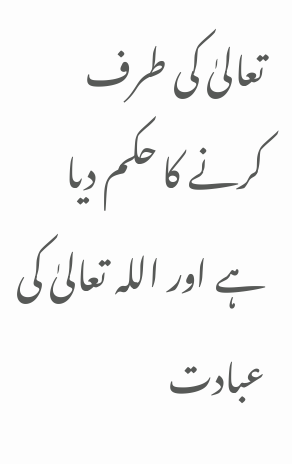تعالیٰ کی طرف کرنے کا حکم دیا ہے اور اللہ تعالیٰ کی عبادت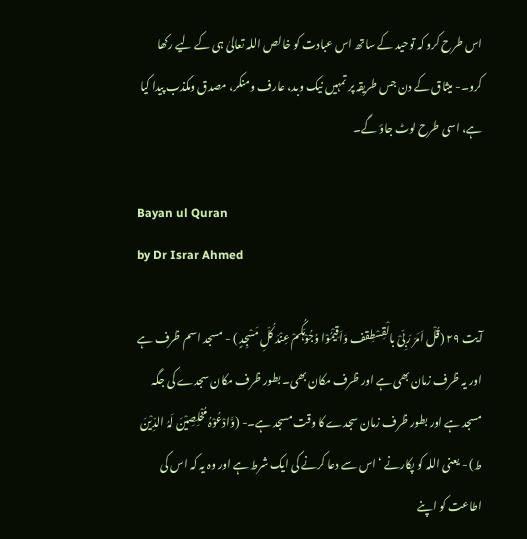اس طرح کرو کہ توحید کے ساتھ اس عبادت کو خالص اللہ تعالیٰ ہی کے لیے رکھا کرو۔- میثاق کے دن جس طریقہ پر تمہیں نیک وبد، عارف ومنکر، مصدق ومکذب پیدا کیا ہے، اسی طرح لوٹ جاؤ گے۔

Bayan ul Quran
by Dr Israr Ahmed

آیت ٢٩ (قُلْ اَمَرَ رَبِّیْ بالْقِسْطِقف وَاَقِیْمُوْا وُجُوْہَکُمْ عِنْدَ کُلِّ مَسْجِدٍ ) - مسجد اسم ظرف ہے اور یہ ظرف زمان بھی ہے اور ظرف مکان بھی۔ بطور ظرف مکان سجدے کی جگہ مسجد ہے اور بطور ظرف زمان سجدے کا وقت مسجد ہے۔- (وَّادْعُوْہُ مُخْلِصِیْنَ لَہُ الدِّیْنَ ط) - یعنی اللہ کو پکارنے ‘ اس سے دعا کرنے کی ایک شرط ہے اور وہ یہ کہ اس کی اطاعت کو اپنے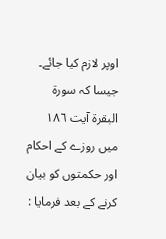اوپر لازم کیا جائے۔ جیسا کہ سورة البقرۃ آیت ١٨٦ میں روزے کے احکام اور حکمتوں کو بیان کرنے کے بعد فرمایا :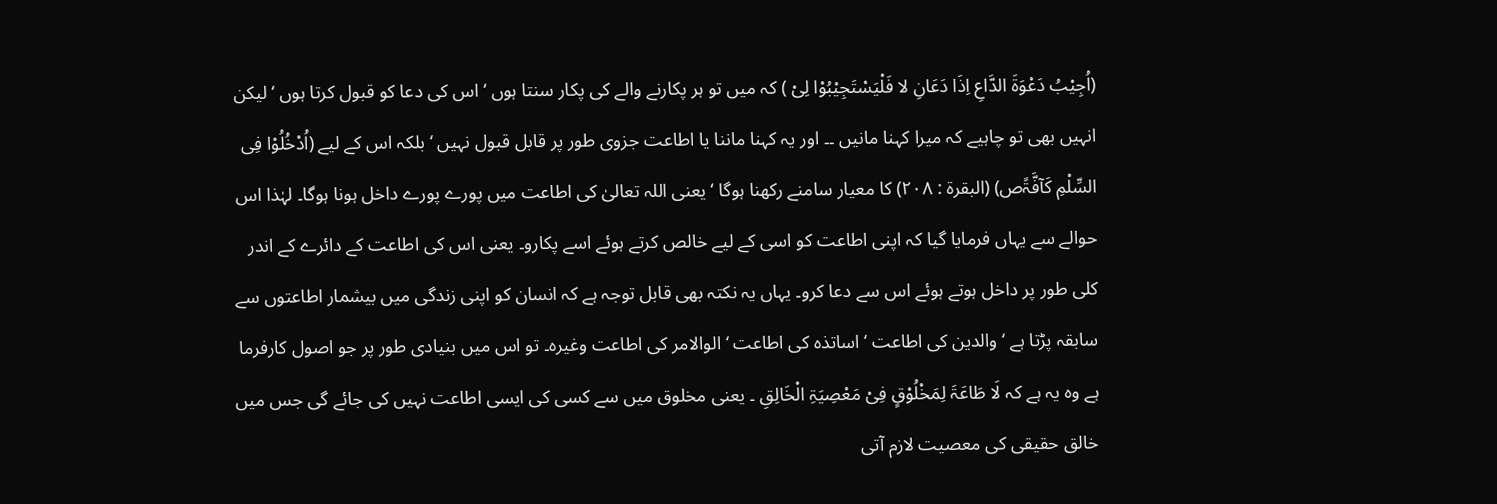(اُجِیْبُ دَعْوَۃَ الدَّاعِ اِذَا دَعَانِ لا فَلْیَسْتَجِیْبُوْا لِیْ ) کہ میں تو ہر پکارنے والے کی پکار سنتا ہوں ‘ اس کی دعا کو قبول کرتا ہوں ‘ لیکن انہیں بھی تو چاہیے کہ میرا کہنا مانیں ۔۔ اور یہ کہنا ماننا یا اطاعت جزوی طور پر قابل قبول نہیں ‘ بلکہ اس کے لیے (اُدْخُلُوْا فِی السِّلْمِ کَآفَّۃًص) (البقرۃ : ٢٠٨) کا معیار سامنے رکھنا ہوگا ‘ یعنی اللہ تعالیٰ کی اطاعت میں پورے پورے داخل ہونا ہوگا۔ لہٰذا اس حوالے سے یہاں فرمایا گیا کہ اپنی اطاعت کو اسی کے لیے خالص کرتے ہوئے اسے پکارو۔ یعنی اس کی اطاعت کے دائرے کے اندر کلی طور پر داخل ہوتے ہوئے اس سے دعا کرو۔ یہاں یہ نکتہ بھی قابل توجہ ہے کہ انسان کو اپنی زندگی میں بیشمار اطاعتوں سے سابقہ پڑتا ہے ‘ والدین کی اطاعت ‘ اساتذہ کی اطاعت ‘ الوالامر کی اطاعت وغیرہ۔ تو اس میں بنیادی طور پر جو اصول کارفرما ہے وہ یہ ہے کہ لَا طَاعَۃَ لِمَخْلُوْقٍ فِیْ مَعْصِیَۃِ الْخَالِقِ ۔ یعنی مخلوق میں سے کسی کی ایسی اطاعت نہیں کی جائے گی جس میں خالق حقیقی کی معصیت لازم آتی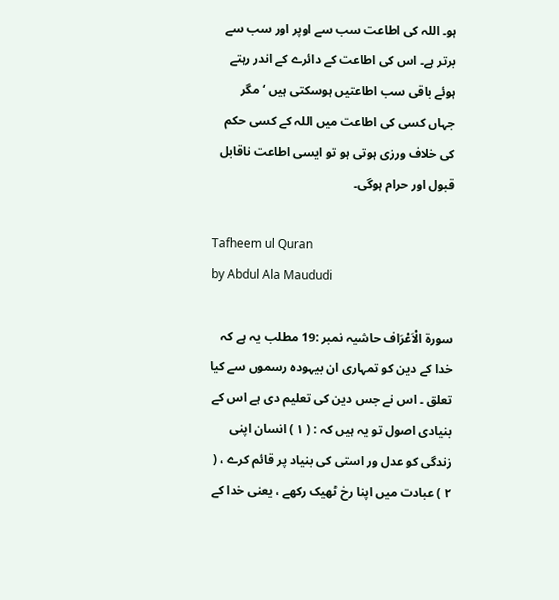ہو۔ اللہ کی اطاعت سب سے اوپر اور سب سے برتر ہے۔ اس کی اطاعت کے دائرے کے اندر رہتے ہوئے باقی سب اطاعتیں ہوسکتی ہیں ‘ مگر جہاں کسی کی اطاعت میں اللہ کے کسی حکم کی خلاف ورزی ہوتی ہو تو ایسی اطاعت ناقابل قبول اور حرام ہوگی۔

Tafheem ul Quran
by Abdul Ala Maududi

سورة الْاَعْرَاف حاشیہ نمبر :19 مطلب یہ ہے کہ خدا کے دین کو تمہاری ان بیہودہ رسموں سے کیا تعلق ۔ اس نے جس دین کی تعلیم دی ہے اس کے بنیادی اصول تو یہ ہیں کہ : ( ١ ) انسان اپنی زندگی کو عدل ور استی کی بنیاد پر قائم کرے ، ( ۲ ) عبادت میں اپنا رخ ٹھیک رکھے ، یعنی خدا کے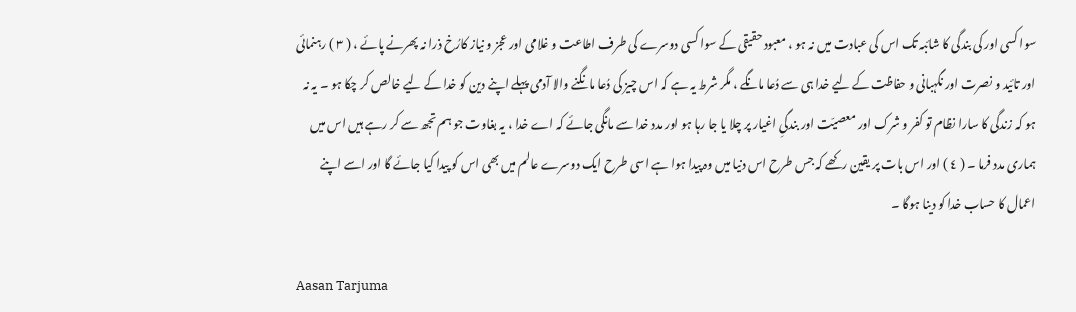سوا کسی اور کی بندگی کا شائبہ تک اس کی عبادت میں نہ ہو ، معبود حقیقی کے سوا کسی دوسرے کی طرف اطاعت و غلامی اور عجز و نیاز کارُخ ذرا نہ پھرنے پائے ، ( ۳ ) رہنمائی اور تائید و نصرت اور نگہبانی و حفاظت کے لیے خدا ہی سے دُعا مانگے ، مگر شرط یہ ہے کہ اس چیز کی دُعا مانگنے والا آدمی پہلے اپنے دین کو خدا کے لیے خالص کر چکا ہو ۔ یہ نہ ہو کہ زندگی کا سارا نظام تو کفر و شرک اور معصیّت اور بندگیِ اغیار پر چلا یا جا رہا ہو اور مدد خدا سے مانگی جائے کہ اے خدا ، یہ بغاوت جو ہم تجھ سے کر رہے ہیں اس میں ہماری مدد فرما ۔ ( ٤ ) اور اس بات پر یقین رکھے کہ جس طرح اس دنیا میں وہ پیدا ہوا ہے اسی طرح ایک دوسرے عالم میں بھی اس کو پیدا کیا جائے گا اور اسے اپنے اعمال کا حساب خدا کو دینا ہوگا ۔

Aasan Tarjuma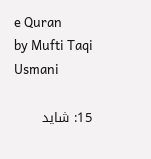e Quran
by Mufti Taqi Usmani

15: شاید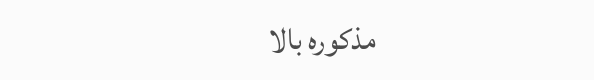مذکورہ بالا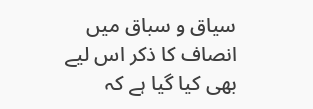سیاق و سباق میں انصاف کا ذکر اس لیے بھی کیا گیا ہے کہ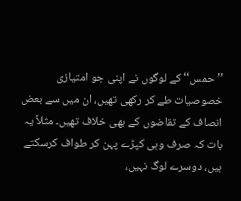’’ حمس‘‘ کے لوگوں نے اپنی جو امتیازی خصوصیات طے کر رکھی تھیں، ان میں سے بعض انصاف کے تقاضوں کے بھی خلاف تھیں۔ مثلاً یہ بات کہ صرف وہی کپڑے پہن کر طواف کرسکتے ہیں، دوسرے لوگ نہیں،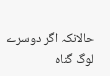حالانکہ اگر دوسرے لوگ گناہ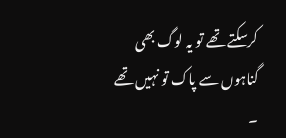کرسکتے تھے تو یہ لوگ بھی گناہوں سے پاک تو نہیں تھے ۔